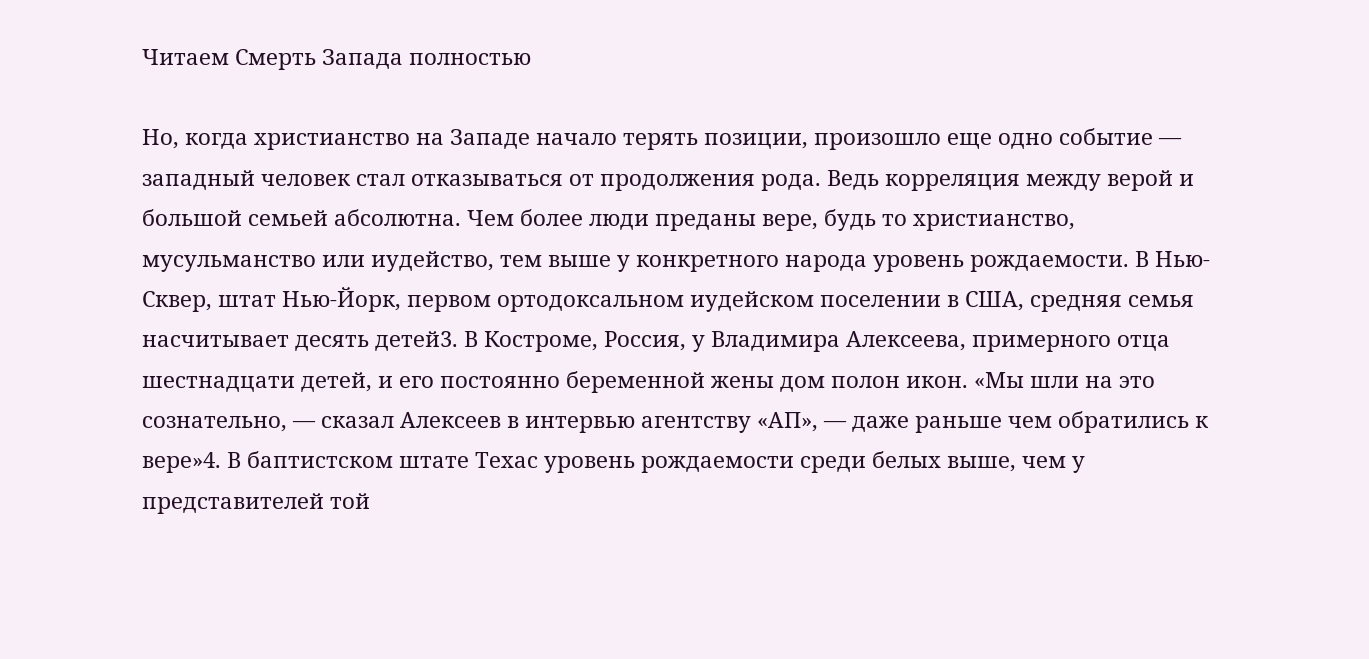Читаем Смерть Запада полностью

Но, когда христианство на Западе начало терять позиции, произошло еще одно событие — западный человек стал отказываться от продолжения рода. Ведь корреляция между верой и большой семьей абсолютна. Чем более люди преданы вере, будь то христианство, мусульманство или иудейство, тем выше у конкретного народа уровень рождаемости. В Нью-Сквер, штат Нью-Йорк, первом ортодоксальном иудейском поселении в США, средняя семья насчитывает десять детей3. В Костроме, Россия, у Владимира Алексеева, примерного отца шестнадцати детей, и его постоянно беременной жены дом полон икон. «Мы шли на это сознательно, — сказал Алексеев в интервью агентству «АП», — даже раньше чем обратились к вере»4. В баптистском штате Техас уровень рождаемости среди белых выше, чем у представителей той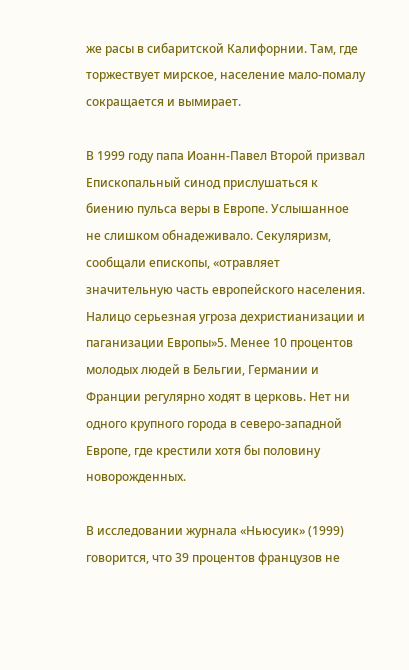же расы в сибаритской Калифорнии. Там, где торжествует мирское, население мало-помалу сокращается и вымирает.

В 1999 году папа Иоанн-Павел Второй призвал Епископальный синод прислушаться к биению пульса веры в Европе. Услышанное не слишком обнадеживало. Секуляризм, сообщали епископы, «отравляет значительную часть европейского населения. Налицо серьезная угроза дехристианизации и паганизации Европы»5. Менее 10 процентов молодых людей в Бельгии, Германии и Франции регулярно ходят в церковь. Нет ни одного крупного города в северо-западной Европе, где крестили хотя бы половину новорожденных.

В исследовании журнала «Ньюсуик» (1999) говорится, что 39 процентов французов не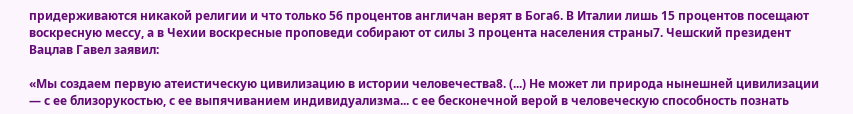придерживаются никакой религии и что только 56 процентов англичан верят в Бога6. В Италии лишь 15 процентов посещают воскресную мессу, а в Чехии воскресные проповеди собирают от силы 3 процента населения страны7. Чешский президент Вацлав Гавел заявил:

«Мы создаем первую атеистическую цивилизацию в истории человечества8. (...) Не может ли природа нынешней цивилизации — с ее близорукостью, с ее выпячиванием индивидуализма... с ее бесконечной верой в человеческую способность познать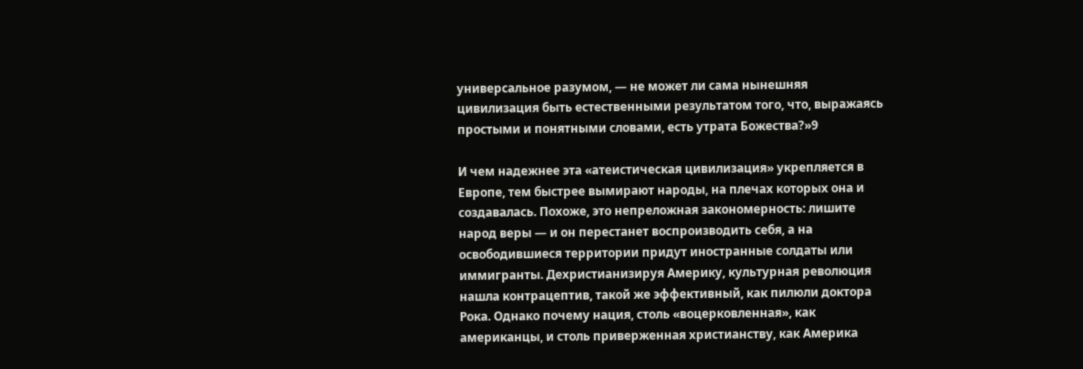универсальное разумом, — не может ли сама нынешняя цивилизация быть естественными результатом того, что, выражаясь простыми и понятными словами, есть утрата Божества?»9

И чем надежнее эта «атеистическая цивилизация» укрепляется в Европе, тем быстрее вымирают народы, на плечах которых она и создавалась. Похоже, это непреложная закономерность: лишите народ веры — и он перестанет воспроизводить себя, а на освободившиеся территории придут иностранные солдаты или иммигранты. Дехристианизируя Америку, культурная революция нашла контрацептив, такой же эффективный, как пилюли доктора Рока. Однако почему нация, столь «воцерковленная», как американцы, и столь приверженная христианству, как Америка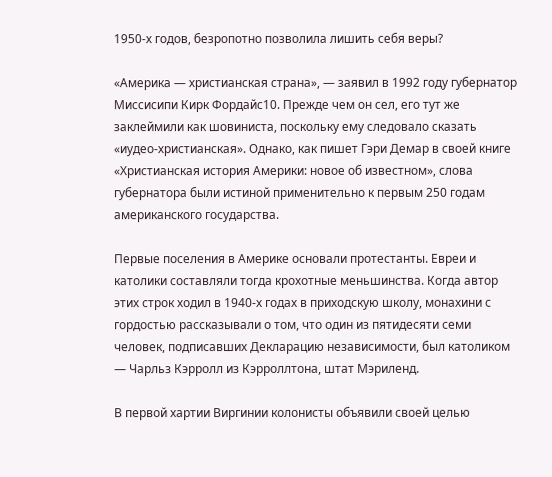1950-х годов, безропотно позволила лишить себя веры?

«Америка — христианская страна», — заявил в 1992 году губернатор Миссисипи Кирк Фордайс10. Прежде чем он сел, его тут же заклеймили как шовиниста, поскольку ему следовало сказать «иудео-христианская». Однако, как пишет Гэри Демар в своей книге «Христианская история Америки: новое об известном», слова губернатора были истиной применительно к первым 250 годам американского государства.

Первые поселения в Америке основали протестанты. Евреи и католики составляли тогда крохотные меньшинства. Когда автор этих строк ходил в 1940-х годах в приходскую школу, монахини с гордостью рассказывали о том, что один из пятидесяти семи человек, подписавших Декларацию независимости, был католиком — Чарльз Кэрролл из Кэрроллтона, штат Мэриленд.

В первой хартии Виргинии колонисты объявили своей целью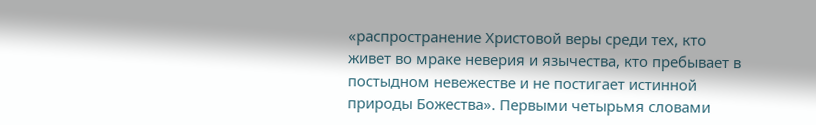«распространение Христовой веры среди тех, кто живет во мраке неверия и язычества, кто пребывает в постыдном невежестве и не постигает истинной природы Божества». Первыми четырьмя словами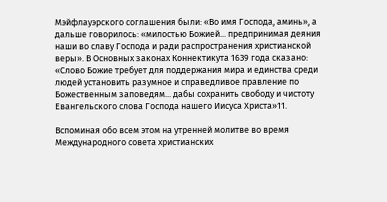Мэйфлауэрского соглашения были: «Во имя Господа, аминь», а дальше говорилось: «милостью Божией... предпринимая деяния наши во славу Господа и ради распространения христианской веры». В Основных законах Коннектикута 1639 года сказано: «Слово Божие требует для поддержания мира и единства среди людей установить разумное и справедливое правление по Божественным заповедям... дабы сохранить свободу и чистоту Евангельского слова Господа нашего Иисуса Христа»11.

Вспоминая обо всем этом на утренней молитве во время Международного совета христианских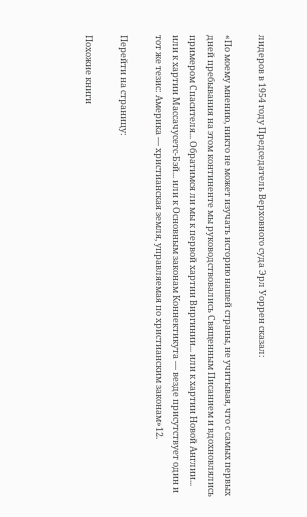лидеров в 1954 году Председатель Верховного суда Эрл Уоррен сказал:

«По моему мнению, никто не может изучать историю нашей страны, не учитывая, что с самых первых дней пребывания на этом континенте мы руководствовались Священным Писанием и вдохновлялись примером Спасителя... Обратимся ли мы к первой хартии Виргинии... или к хартии Новой Англии... или к хартии Массачусетс-Бэй... или к Основным законам Коннектикута — везде присутствует один и тот же тезис: Америка — христианская земля, управляемая по христианским законам»12.

Перейти на страницу:

Похожие книги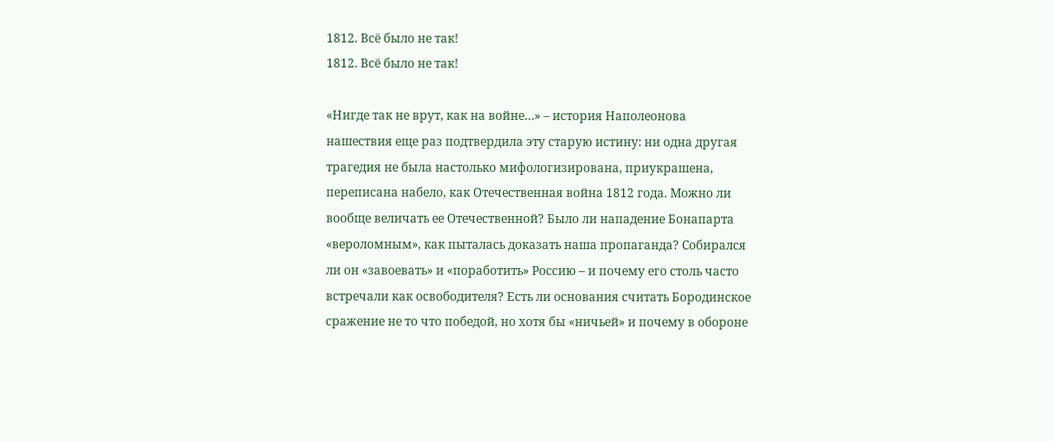1812. Всё было не так!
1812. Всё было не так!

«Нигде так не врут, как на войне…» – история Наполеонова нашествия еще раз подтвердила эту старую истину: ни одна другая трагедия не была настолько мифологизирована, приукрашена, переписана набело, как Отечественная война 1812 года. Можно ли вообще величать ее Отечественной? Было ли нападение Бонапарта «вероломным», как пыталась доказать наша пропаганда? Собирался ли он «завоевать» и «поработить» Россию – и почему его столь часто встречали как освободителя? Есть ли основания считать Бородинское сражение не то что победой, но хотя бы «ничьей» и почему в обороне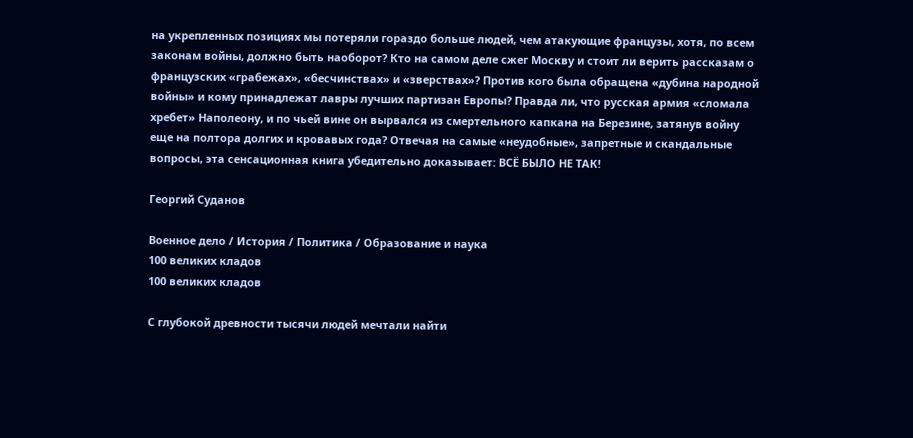на укрепленных позициях мы потеряли гораздо больше людей, чем атакующие французы, хотя, по всем законам войны, должно быть наоборот? Кто на самом деле сжег Москву и стоит ли верить рассказам о французских «грабежах», «бесчинствах» и «зверствах»? Против кого была обращена «дубина народной войны» и кому принадлежат лавры лучших партизан Европы? Правда ли, что русская армия «сломала хребет» Наполеону, и по чьей вине он вырвался из смертельного капкана на Березине, затянув войну еще на полтора долгих и кровавых года? Отвечая на самые «неудобные», запретные и скандальные вопросы, эта сенсационная книга убедительно доказывает: ВСЁ БЫЛО НЕ ТАК!

Георгий Суданов

Военное дело / История / Политика / Образование и наука
100 великих кладов
100 великих кладов

С глубокой древности тысячи людей мечтали найти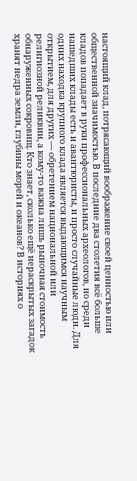настоящий клад, потрясающий воображение своей ценностью или общественной значимостью. В последние два столетия всё больше кладов попадает в руки профессиональных археологов, но среди нашедших клады есть и авантюристы, и просто случайные люди. Для одних находка крупного клада является выдающимся научным открытием, для других — обретением национальной или религиозной реликвии, а кому-то важна лишь рыночная стоимость обнаруженных сокровищ. Кто знает, сколько ещё нераскрытых загадок хранят недра земли, глубины морей и океанов? В историях о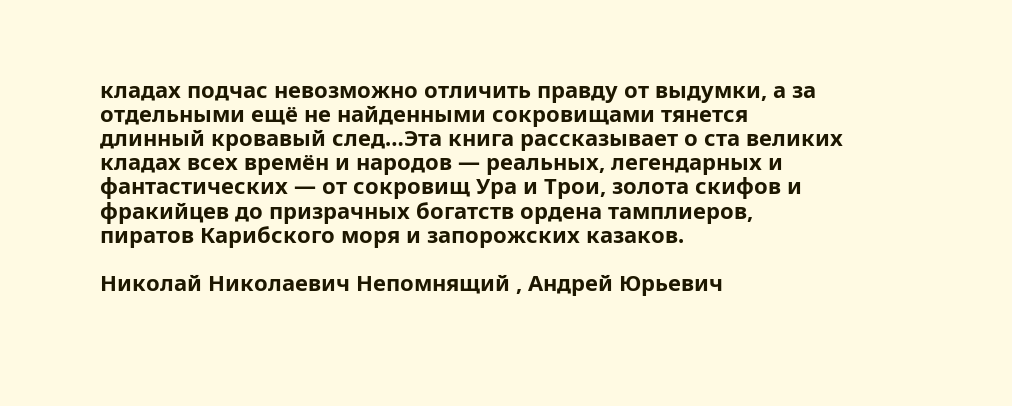кладах подчас невозможно отличить правду от выдумки, а за отдельными ещё не найденными сокровищами тянется длинный кровавый след…Эта книга рассказывает о ста великих кладах всех времён и народов — реальных, легендарных и фантастических — от сокровищ Ура и Трои, золота скифов и фракийцев до призрачных богатств ордена тамплиеров, пиратов Карибского моря и запорожских казаков.

Николай Николаевич Непомнящий , Андрей Юрьевич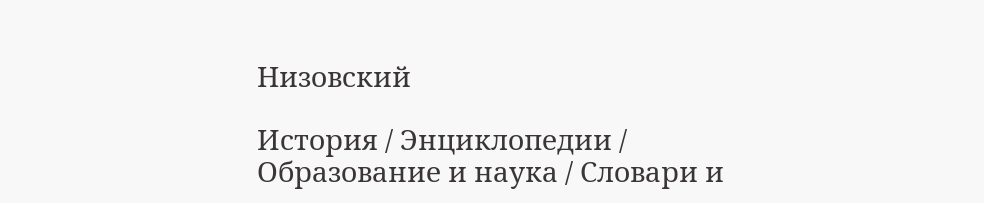Низовский

История / Энциклопедии / Образование и наука / Словари и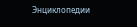Энциклопедии